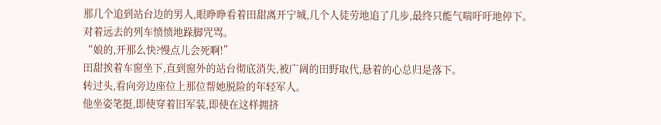那几个追到站台边的男人,眼睁睁看着田甜离开宁城,几个人徒劳地追了几步,最终只能气喘吁吁地停下。
对着远去的列车愤愤地跺脚咒骂。
“娘的,开那么快?慢点儿会死啊!”
田甜挨着车窗坐下,直到窗外的站台彻底消失,被广阔的田野取代,悬着的心总归是落下。
转过头,看向旁边座位上那位帮她脱险的年轻军人。
他坐姿笔挺,即使穿着旧军装,即使在这样拥挤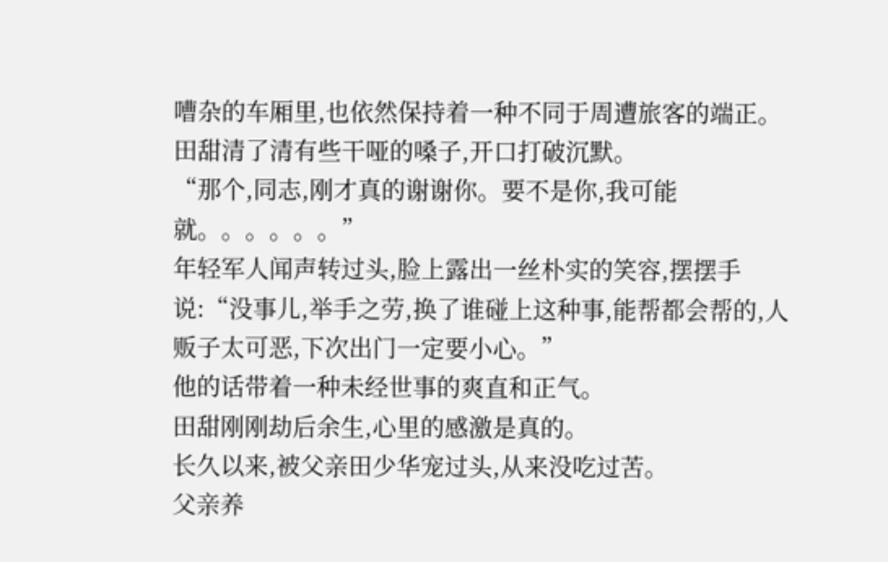嘈杂的车厢里,也依然保持着一种不同于周遭旅客的端正。
田甜清了清有些干哑的嗓子,开口打破沉默。
“那个,同志,刚才真的谢谢你。要不是你,我可能就。。。。。。”
年轻军人闻声转过头,脸上露出一丝朴实的笑容,摆摆手说:“没事儿,举手之劳,换了谁碰上这种事,能帮都会帮的,人贩子太可恶,下次出门一定要小心。”
他的话带着一种未经世事的爽直和正气。
田甜刚刚劫后余生,心里的感激是真的。
长久以来,被父亲田少华宠过头,从来没吃过苦。
父亲养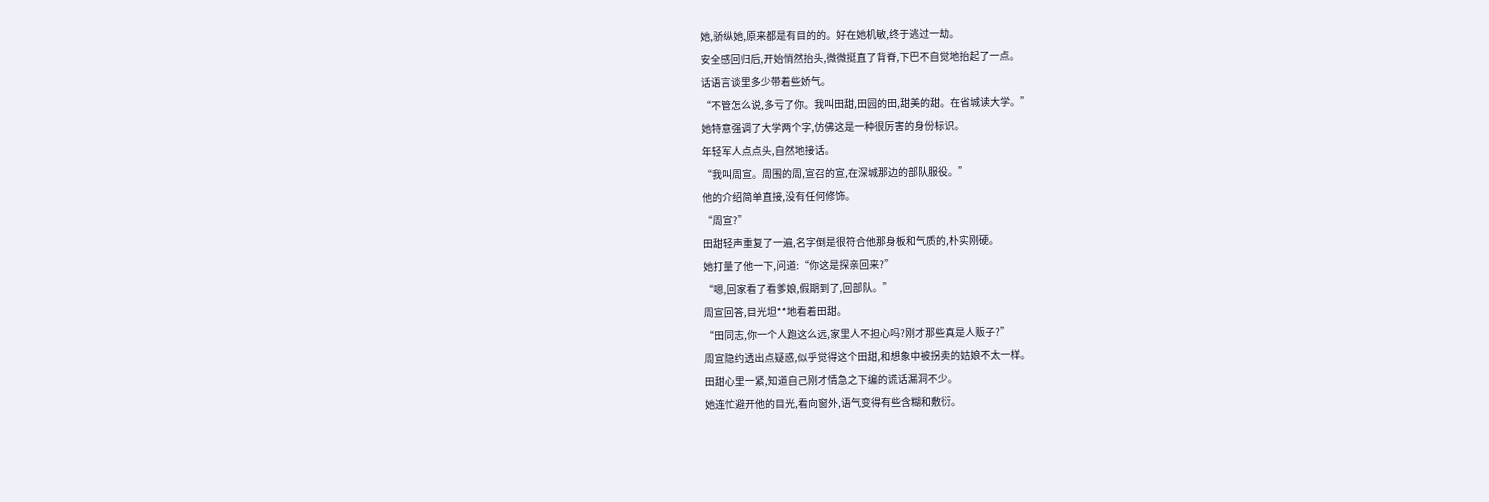她,骄纵她,原来都是有目的的。好在她机敏,终于逃过一劫。
安全感回归后,开始悄然抬头,微微挺直了背脊,下巴不自觉地抬起了一点。
话语言谈里多少带着些娇气。
“不管怎么说,多亏了你。我叫田甜,田园的田,甜美的甜。在省城读大学。”
她特意强调了大学两个字,仿佛这是一种很厉害的身份标识。
年轻军人点点头,自然地接话。
“我叫周宣。周围的周,宣召的宣,在深城那边的部队服役。”
他的介绍简单直接,没有任何修饰。
“周宣?”
田甜轻声重复了一遍,名字倒是很符合他那身板和气质的,朴实刚硬。
她打量了他一下,问道:“你这是探亲回来?”
“嗯,回家看了看爹娘,假期到了,回部队。”
周宣回答,目光坦**地看着田甜。
“田同志,你一个人跑这么远,家里人不担心吗?刚才那些真是人贩子?”
周宣隐约透出点疑惑,似乎觉得这个田甜,和想象中被拐卖的姑娘不太一样。
田甜心里一紧,知道自己刚才情急之下编的谎话漏洞不少。
她连忙避开他的目光,看向窗外,语气变得有些含糊和敷衍。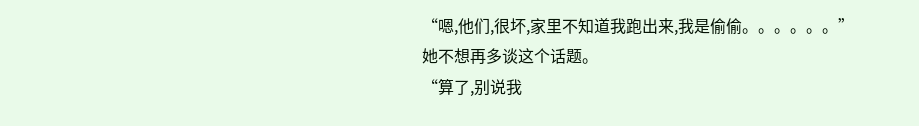“嗯,他们,很坏,家里不知道我跑出来,我是偷偷。。。。。。”
她不想再多谈这个话题。
“算了,别说我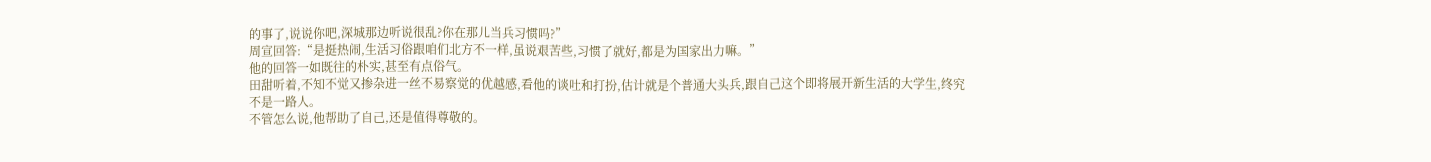的事了,说说你吧,深城那边听说很乱?你在那儿当兵习惯吗?”
周宣回答:“是挺热闹,生活习俗跟咱们北方不一样,虽说艰苦些,习惯了就好,都是为国家出力嘛。”
他的回答一如既往的朴实,甚至有点俗气。
田甜听着,不知不觉又掺杂进一丝不易察觉的优越感,看他的谈吐和打扮,估计就是个普通大头兵,跟自己这个即将展开新生活的大学生,终究不是一路人。
不管怎么说,他帮助了自己,还是值得尊敬的。